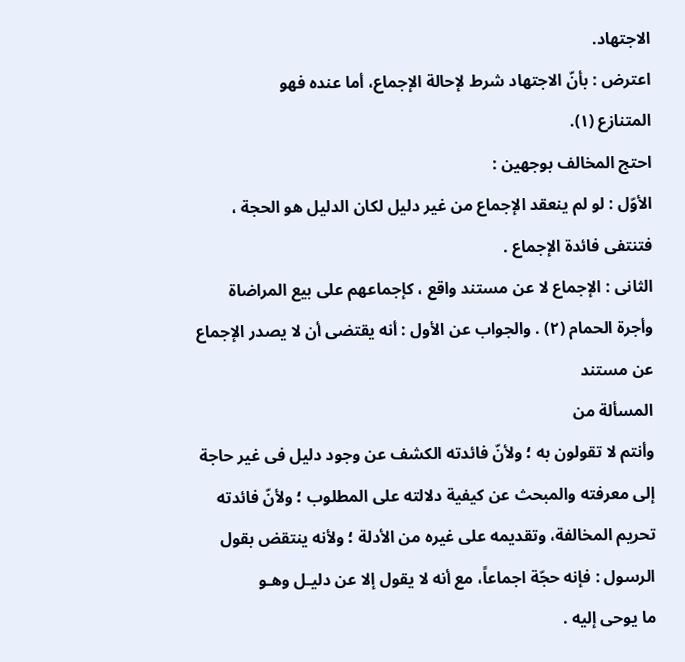الاجتهاد.
اعترض : بأنّ الاجتهاد شرط لإحالة الإجماع، أما عنده فهو
المتنازع (۱).
احتج المخالف بوجهین :
الأوّل : لو لم ینعقد الإجماع من غیر دلیل لکان الدلیل هو الحجة ،
فتنتفی فائدة الإجماع .
الثانی : الإجماع لا عن مستند واقع ، کإجماعهم على بیع المراضاة
وأجرة الحمام (٢) . والجواب عن الأول : أنه یقتضی أن لا یصدر الإجماع عن مستند
المسألة من
وأنتم لا تقولون به ؛ ولأنّ فائدته الکشف عن وجود دلیل فی غیر حاجة إلى معرفته والمبحث عن کیفیة دلالته على المطلوب ؛ ولأنّ فائدته تحریم المخالفة، وتقدیمه على غیره من الأدلة ؛ ولأنه ینتقض بقول الرسول : فإنه حجّة اجماعاً، مع أنه لا یقول إلا عن دلیـل وهـو
ما یوحى إلیه .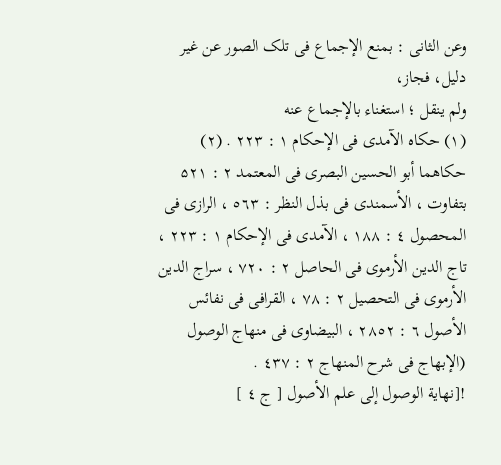وعن الثانی : بمنع الإجماع فی تلک الصور عن غیر دلیل، فجاز،
ولم ینقل ؛ استغناء بالإجماع عنه
(۱) حکاه الآمدی فی الإحکام ۱ : ۲۲۳ . (۲) حکاهما أبو الحسین البصری فی المعتمد ۲ : ۵۲۱ بتفاوت ، الأسمندی فی بذل النظر : ٥٦٣ ، الرازی فی المحصول ٤ : ۱۸۸ ، الآمدی فی الإحکام ۱ : ۲۲۳ ، تاج الدین الأرموی فی الحاصل ۲ : ۷۲۰ ، سراج الدین الأرموی فی التحصیل ۲ : ۷۸ ، القرافی فی نفائس الأصول ٦ : ٢٨٥٢ ، البیضاوی فی منهاج الوصول (الإبهاج فی شرح المنهاج ٢ : ٤٣٧ .
![نهاية الوصول إلى علم الأصول [ ج ٤ ]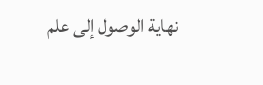نهاية الوصول إلى علم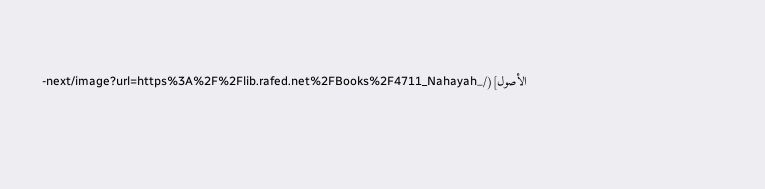الأصول](/_next/image?url=https%3A%2F%2Flib.rafed.net%2FBooks%2F4711_Nahayah-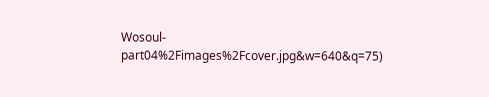Wosoul-part04%2Fimages%2Fcover.jpg&w=640&q=75)